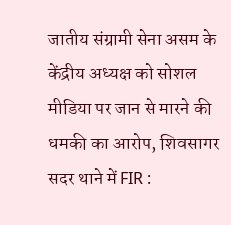जातीय संग्रामी सेना असम के केंद्रीय अध्यक्ष को सोशल मीडिया पर जान से मारने की धमकी का आरोप, शिवसागर सदर थाने में FIR :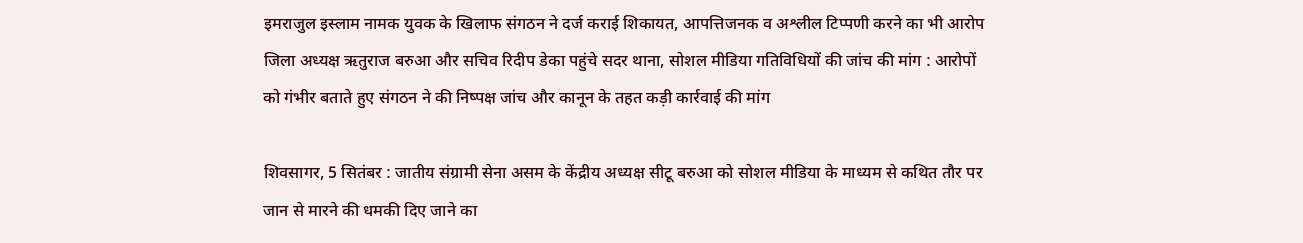इमराजुल इस्लाम नामक युवक के खिलाफ संगठन ने दर्ज कराई शिकायत, आपत्तिजनक व अश्लील टिप्पणी करने का भी आरोप
जिला अध्यक्ष ऋतुराज बरुआ और सचिव रिदीप डेका पहुंचे सदर थाना, सोशल मीडिया गतिविधियों की जांच की मांग : आरोपों को गंभीर बताते हुए संगठन ने की निष्पक्ष जांच और कानून के तहत कड़ी कार्रवाई की मांग

शिवसागर, 5 सितंबर : जातीय संग्रामी सेना असम के केंद्रीय अध्यक्ष सीटू बरुआ को सोशल मीडिया के माध्यम से कथित तौर पर जान से मारने की धमकी दिए जाने का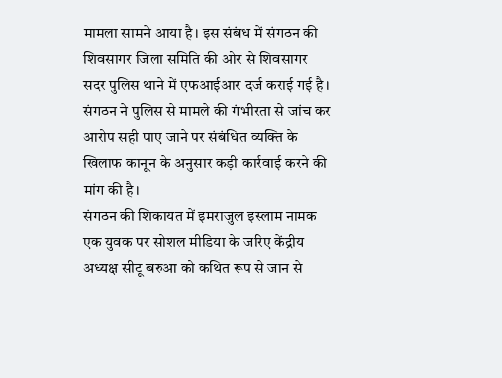मामला सामने आया है। इस संबंध में संगठन की शिवसागर जिला समिति की ओर से शिवसागर सदर पुलिस थाने में एफआईआर दर्ज कराई गई है। संगठन ने पुलिस से मामले की गंभीरता से जांच कर आरोप सही पाए जाने पर संबंधित व्यक्ति के खिलाफ कानून के अनुसार कड़ी कार्रवाई करने की मांग की है।
संगठन की शिकायत में इमराजुल इस्लाम नामक एक युवक पर सोशल मीडिया के जरिए केंद्रीय अध्यक्ष सीटू बरुआ को कथित रूप से जान से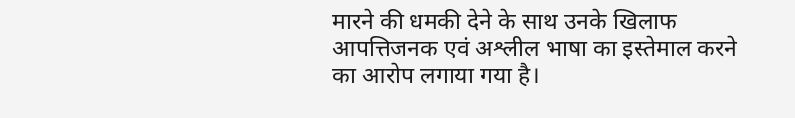मारने की धमकी देने के साथ उनके खिलाफ आपत्तिजनक एवं अश्लील भाषा का इस्तेमाल करने का आरोप लगाया गया है।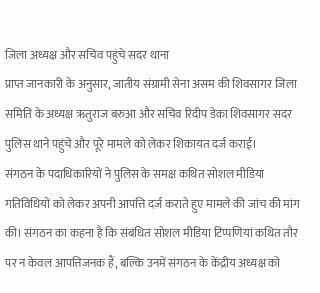जिला अध्यक्ष और सचिव पहुंचे सदर थाना
प्राप्त जानकारी के अनुसार, जातीय संग्रामी सेना असम की शिवसागर जिला समिति के अध्यक्ष ऋतुराज बरुआ और सचिव रिदीप डेका शिवसागर सदर पुलिस थाने पहुंचे और पूरे मामले को लेकर शिकायत दर्ज कराई।
संगठन के पदाधिकारियों ने पुलिस के समक्ष कथित सोशल मीडिया गतिविधियों को लेकर अपनी आपत्ति दर्ज कराते हुए मामले की जांच की मांग की। संगठन का कहना है कि संबंधित सोशल मीडिया टिप्पणियां कथित तौर पर न केवल आपत्तिजनक हैं, बल्कि उनमें संगठन के केंद्रीय अध्यक्ष को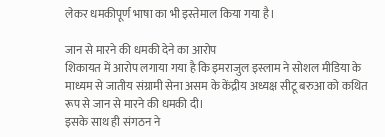लेकर धमकीपूर्ण भाषा का भी इस्तेमाल किया गया है।

जान से मारने की धमकी देने का आरोप
शिकायत में आरोप लगाया गया है कि इमराजुल इस्लाम ने सोशल मीडिया के माध्यम से जातीय संग्रामी सेना असम के केंद्रीय अध्यक्ष सीटू बरुआ को कथित रूप से जान से मारने की धमकी दी।
इसके साथ ही संगठन ने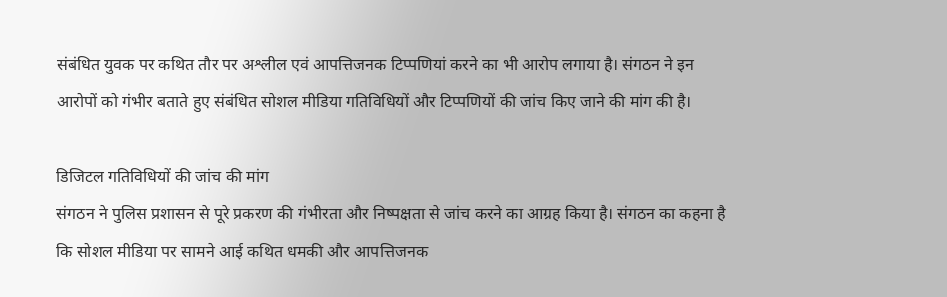संबंधित युवक पर कथित तौर पर अश्लील एवं आपत्तिजनक टिप्पणियां करने का भी आरोप लगाया है। संगठन ने इन आरोपों को गंभीर बताते हुए संबंधित सोशल मीडिया गतिविधियों और टिप्पणियों की जांच किए जाने की मांग की है।

डिजिटल गतिविधियों की जांच की मांग
संगठन ने पुलिस प्रशासन से पूरे प्रकरण की गंभीरता और निष्पक्षता से जांच करने का आग्रह किया है। संगठन का कहना है कि सोशल मीडिया पर सामने आई कथित धमकी और आपत्तिजनक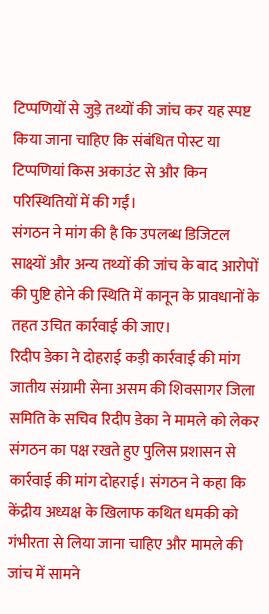टिप्पणियों से जुड़े तथ्यों की जांच कर यह स्पष्ट किया जाना चाहिए कि संबंधित पोस्ट या टिप्पणियां किस अकाउंट से और किन परिस्थितियों में की गईं।
संगठन ने मांग की है कि उपलब्ध डिजिटल साक्ष्यों और अन्य तथ्यों की जांच के बाद आरोपों की पुष्टि होने की स्थिति में कानून के प्रावधानों के तहत उचित कार्रवाई की जाए।
रिदीप डेका ने दोहराई कड़ी कार्रवाई की मांग
जातीय संग्रामी सेना असम की शिवसागर जिला समिति के सचिव रिदीप डेका ने मामले को लेकर संगठन का पक्ष रखते हुए पुलिस प्रशासन से कार्रवाई की मांग दोहराई। संगठन ने कहा कि केंद्रीय अध्यक्ष के खिलाफ कथित धमकी को गंभीरता से लिया जाना चाहिए और मामले की जांच में सामने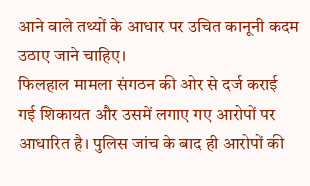आने वाले तथ्यों के आधार पर उचित कानूनी कदम उठाए जाने चाहिए।
फिलहाल मामला संगठन की ओर से दर्ज कराई गई शिकायत और उसमें लगाए गए आरोपों पर आधारित है। पुलिस जांच के बाद ही आरोपों की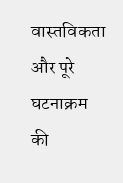वास्तविकता और पूरे घटनाक्रम की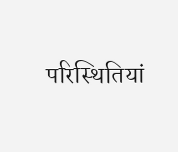परिस्थितियां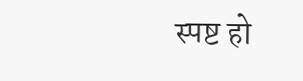स्पष्ट हो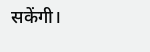सकेंगी।